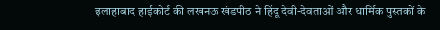इलाहाबाद हाईकोर्ट की लखनऊ खंडपीठ ने हिंदू देवी-देवताओं और धार्मिक पुस्तकों के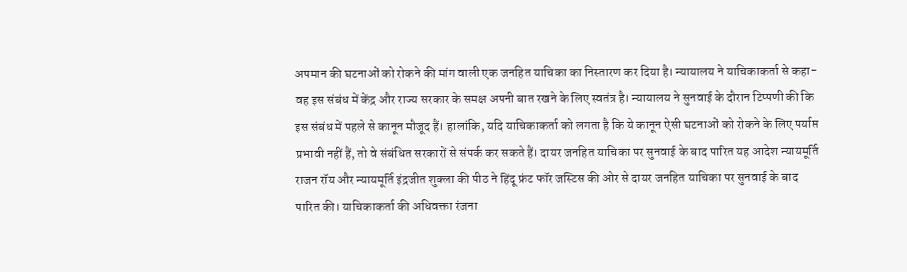अपमान की घटनाओं को रोकने की मांग वाली एक जनहित याचिका का निस्तारण कर दिया है। न्यायालय ने याचिकाकर्ता से कहा- वह इस संबंध में केंद्र और राज्य सरकार के समक्ष अपनी बात रखने के लिए स्वतंत्र है। न्यायालय ने सुनवाई के दौरान टिप्पणी की कि इस संबंध में पहले से कानून मौजूद हैं। हालांकि, यदि याचिकाकर्ता को लगता है कि ये कानून ऐसी घटनाओं को रोकने के लिए पर्याप्त प्रभावी नहीं हैं, तो वे संबंधित सरकारों से संपर्क कर सकते हैं। दायर जनहित याचिका पर सुनवाई के बाद पारित यह आदेश न्यायमूर्ति राजन रॉय और न्यायमूर्ति इंद्रजीत शुक्ला की पीठ ने हिंदू फ्रंट फॉर जस्टिस की ओर से दायर जनहित याचिका पर सुनवाई के बाद पारित की। याचिकाकर्ता की अधिवक्ता रंजना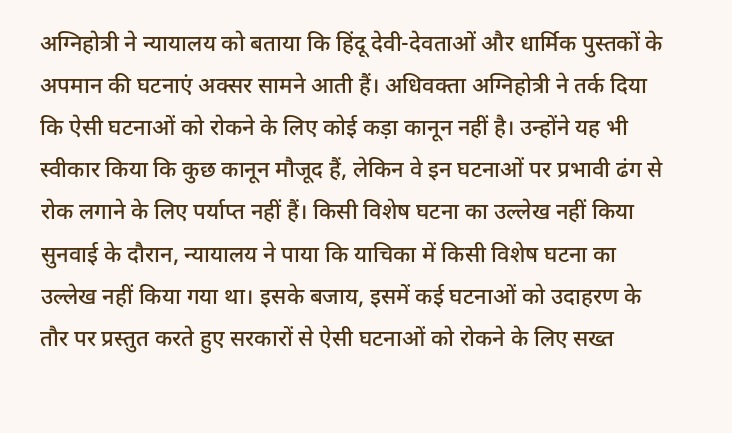अग्निहोत्री ने न्यायालय को बताया कि हिंदू देवी-देवताओं और धार्मिक पुस्तकों के अपमान की घटनाएं अक्सर सामने आती हैं। अधिवक्ता अग्निहोत्री ने तर्क दिया कि ऐसी घटनाओं को रोकने के लिए कोई कड़ा कानून नहीं है। उन्होंने यह भी स्वीकार किया कि कुछ कानून मौजूद हैं, लेकिन वे इन घटनाओं पर प्रभावी ढंग से रोक लगाने के लिए पर्याप्त नहीं हैं। किसी विशेष घटना का उल्लेख नहीं किया सुनवाई के दौरान, न्यायालय ने पाया कि याचिका में किसी विशेष घटना का उल्लेख नहीं किया गया था। इसके बजाय, इसमें कई घटनाओं को उदाहरण के तौर पर प्रस्तुत करते हुए सरकारों से ऐसी घटनाओं को रोकने के लिए सख्त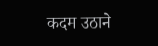कदम उठाने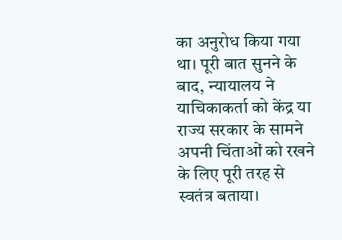का अनुरोध किया गया था। पूरी बात सुनने के बाद, न्यायालय ने याचिकाकर्ता को केंद्र या राज्य सरकार के सामने अपनी चिंताओं को रखने के लिए पूरी तरह से स्वतंत्र बताया।